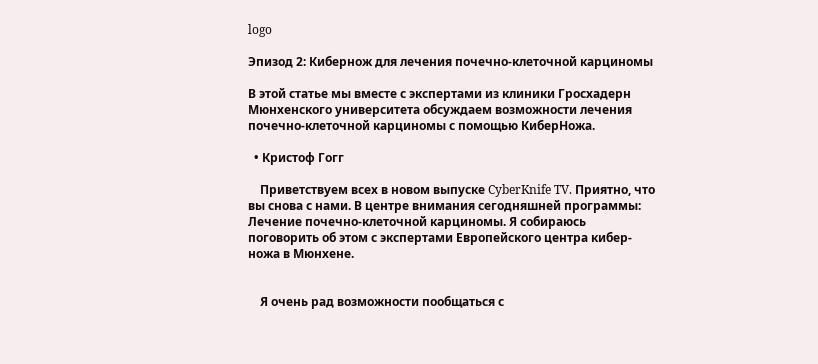logo

Эпизод 2: Кибернож для лечения почечно-клеточной карциномы

В этой статье мы вместе с экспертами из клиники Гросхадерн Мюнхенского университета обсуждаем возможности лечения почечно-клеточной карциномы с помощью КиберНожа.

  • Кристоф Гогг

    Приветствуем всех в новом выпуске CyberKnife TV. Приятно, что вы снова с нами. В центре внимания сегодняшней программы: Лечение почечно-клеточной карциномы. Я собираюсь поговорить об этом с экспертами Европейского центра кибер-ножа в Мюнхене.


    Я очень рад возможности пообщаться с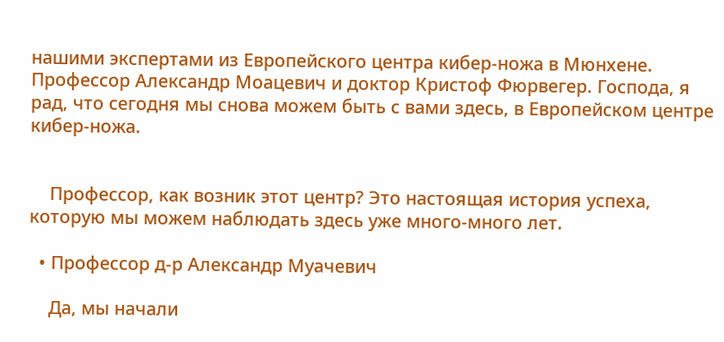нашими экспертами из Европейского центра кибер-ножа в Мюнхене. Профессор Александр Моацевич и доктор Кристоф Фюрвегер. Господа, я рад, что сегодня мы снова можем быть с вами здесь, в Европейском центре кибер-ножа.


    Профессор, как возник этот центр? Это настоящая история успеха, которую мы можем наблюдать здесь уже много-много лет.

  • Профессор д-р Александр Муачевич

    Да, мы начали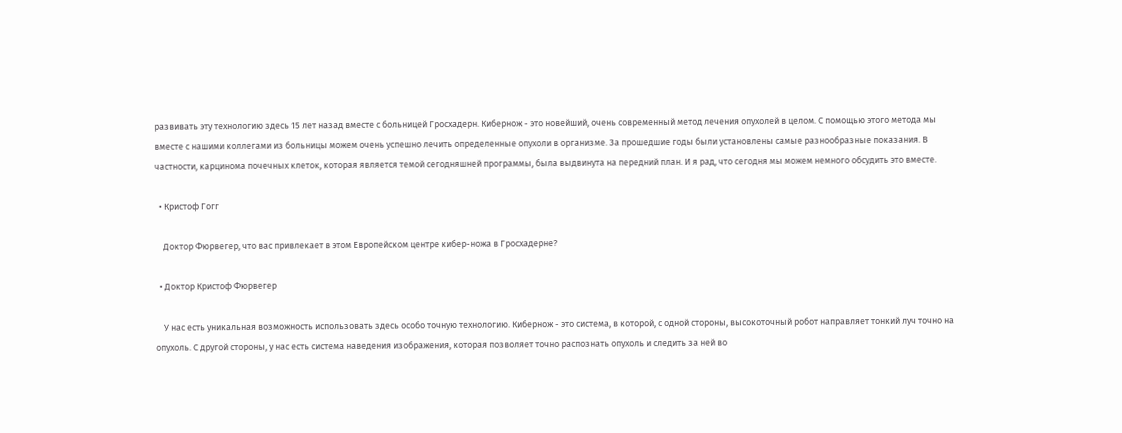развивать эту технологию здесь 15 лет назад вместе с больницей Гросхадерн. Кибернож - это новейший, очень современный метод лечения опухолей в целом. С помощью этого метода мы вместе с нашими коллегами из больницы можем очень успешно лечить определенные опухоли в организме. За прошедшие годы были установлены самые разнообразные показания. В частности, карцинома почечных клеток, которая является темой сегодняшней программы, была выдвинута на передний план. И я рад, что сегодня мы можем немного обсудить это вместе.

  • Кристоф Гогг

    Доктор Фюрвегер, что вас привлекает в этом Европейском центре кибер-ножа в Гросхадерне?

  • Доктор Кристоф Фюрвегер

    У нас есть уникальная возможность использовать здесь особо точную технологию. Кибернож - это система, в которой, с одной стороны, высокоточный робот направляет тонкий луч точно на опухоль. С другой стороны, у нас есть система наведения изображения, которая позволяет точно распознать опухоль и следить за ней во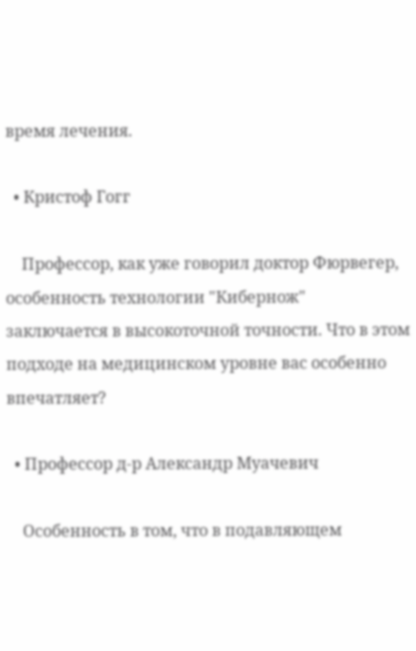время лечения.

  • Кристоф Гогг

    Профессор, как уже говорил доктор Фюрвегер, особенность технологии "Кибернож" заключается в высокоточной точности. Что в этом подходе на медицинском уровне вас особенно впечатляет?

  • Профессор д-р Александр Муачевич

    Особенность в том, что в подавляющем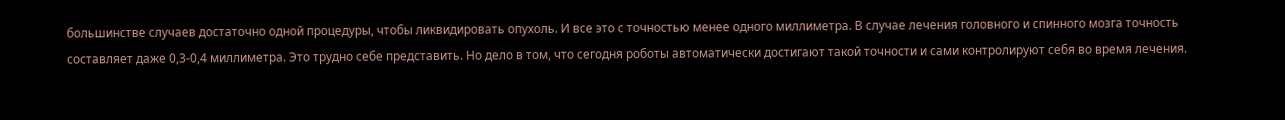большинстве случаев достаточно одной процедуры, чтобы ликвидировать опухоль. И все это с точностью менее одного миллиметра. В случае лечения головного и спинного мозга точность составляет даже 0,3-0,4 миллиметра. Это трудно себе представить. Но дело в том, что сегодня роботы автоматически достигают такой точности и сами контролируют себя во время лечения.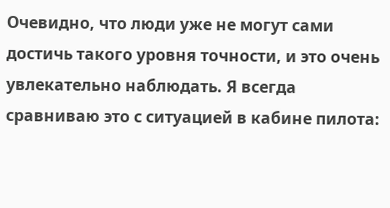Очевидно, что люди уже не могут сами достичь такого уровня точности, и это очень увлекательно наблюдать. Я всегда сравниваю это с ситуацией в кабине пилота: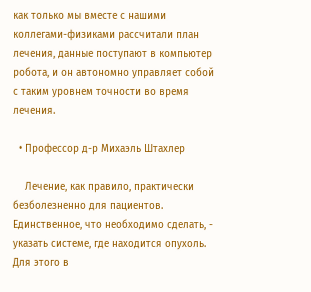как только мы вместе с нашими коллегами-физиками рассчитали план лечения, данные поступают в компьютер робота, и он автономно управляет собой с таким уровнем точности во время лечения.

  • Профессор д-р Михаэль Штахлер

    Лечение, как правило, практически безболезненно для пациентов. Единственное, что необходимо сделать, - указать системе, где находится опухоль. Для этого в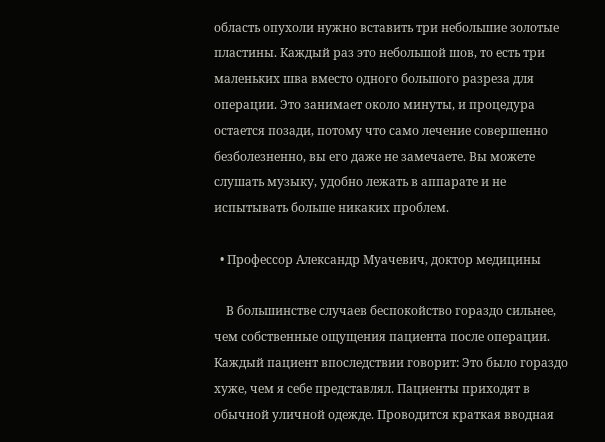область опухоли нужно вставить три небольшие золотые пластины. Каждый раз это небольшой шов, то есть три маленьких шва вместо одного большого разреза для операции. Это занимает около минуты, и процедура остается позади, потому что само лечение совершенно безболезненно, вы его даже не замечаете. Вы можете слушать музыку, удобно лежать в аппарате и не испытывать больше никаких проблем.

  • Профессор Александр Муачевич, доктор медицины

    В большинстве случаев беспокойство гораздо сильнее, чем собственные ощущения пациента после операции. Каждый пациент впоследствии говорит: Это было гораздо хуже, чем я себе представлял. Пациенты приходят в обычной уличной одежде. Проводится краткая вводная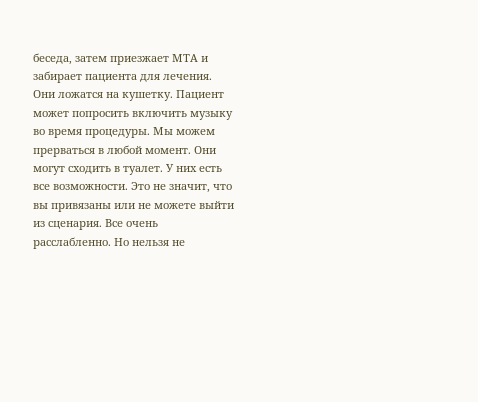беседа, затем приезжает МТА и забирает пациента для лечения. Они ложатся на кушетку. Пациент может попросить включить музыку во время процедуры. Мы можем прерваться в любой момент. Они могут сходить в туалет. У них есть все возможности. Это не значит, что вы привязаны или не можете выйти из сценария. Все очень расслабленно. Но нельзя не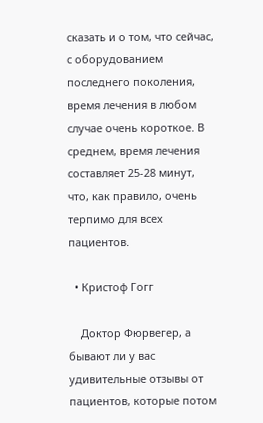сказать и о том, что сейчас, с оборудованием последнего поколения, время лечения в любом случае очень короткое. В среднем, время лечения составляет 25-28 минут, что, как правило, очень терпимо для всех пациентов.

  • Кристоф Гогг

    Доктор Фюрвегер, а бывают ли у вас удивительные отзывы от пациентов, которые потом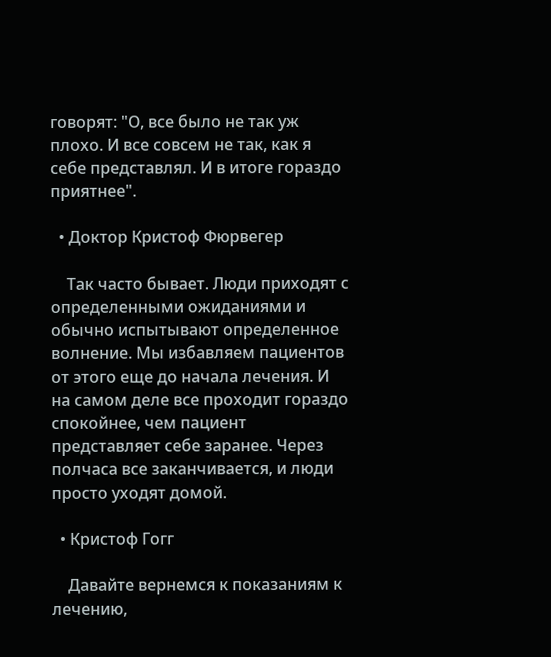говорят: "О, все было не так уж плохо. И все совсем не так, как я себе представлял. И в итоге гораздо приятнее".

  • Доктор Кристоф Фюрвегер

    Так часто бывает. Люди приходят с определенными ожиданиями и обычно испытывают определенное волнение. Мы избавляем пациентов от этого еще до начала лечения. И на самом деле все проходит гораздо спокойнее, чем пациент представляет себе заранее. Через полчаса все заканчивается, и люди просто уходят домой.

  • Кристоф Гогг

    Давайте вернемся к показаниям к лечению,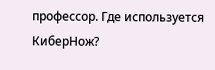профессор. Где используется КиберНож?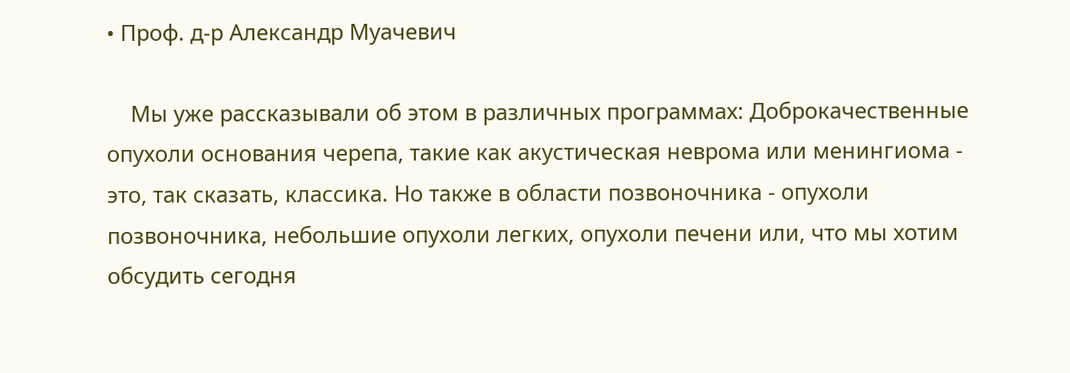• Проф. д-р Александр Муачевич

    Мы уже рассказывали об этом в различных программах: Доброкачественные опухоли основания черепа, такие как акустическая неврома или менингиома - это, так сказать, классика. Но также в области позвоночника - опухоли позвоночника, небольшие опухоли легких, опухоли печени или, что мы хотим обсудить сегодня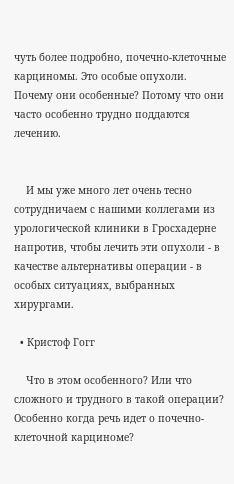чуть более подробно, почечно-клеточные карциномы. Это особые опухоли. Почему они особенные? Потому что они часто особенно трудно поддаются лечению.


    И мы уже много лет очень тесно сотрудничаем с нашими коллегами из урологической клиники в Гросхадерне напротив, чтобы лечить эти опухоли - в качестве альтернативы операции - в особых ситуациях, выбранных хирургами.

  • Кристоф Гогг

    Что в этом особенного? Или что сложного и трудного в такой операции? Особенно когда речь идет о почечно-клеточной карциноме?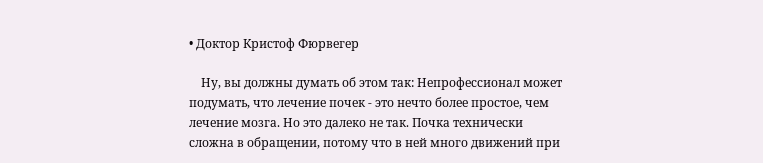• Доктор Кристоф Фюрвегер

    Ну, вы должны думать об этом так: Непрофессионал может подумать, что лечение почек - это нечто более простое, чем лечение мозга. Но это далеко не так. Почка технически сложна в обращении, потому что в ней много движений при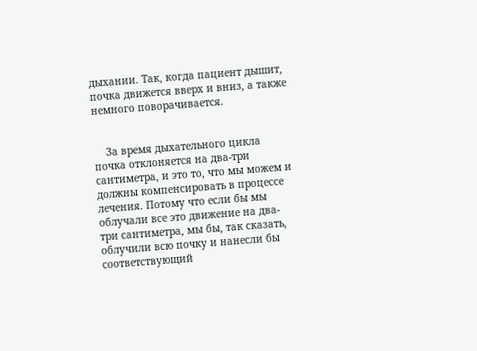дыхании. Так, когда пациент дышит, почка движется вверх и вниз, а также немного поворачивается.


    За время дыхательного цикла почка отклоняется на два-три сантиметра, и это то, что мы можем и должны компенсировать в процессе лечения. Потому что если бы мы облучали все это движение на два-три сантиметра, мы бы, так сказать, облучили всю почку и нанесли бы соответствующий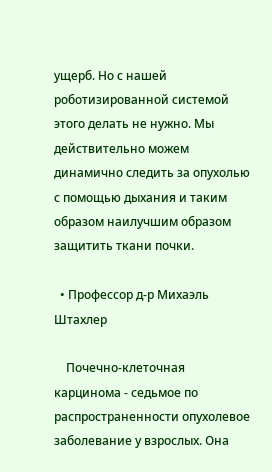ущерб. Но с нашей роботизированной системой этого делать не нужно. Мы действительно можем динамично следить за опухолью с помощью дыхания и таким образом наилучшим образом защитить ткани почки.

  • Профессор д-р Михаэль Штахлер

    Почечно-клеточная карцинома - седьмое по распространенности опухолевое заболевание у взрослых. Она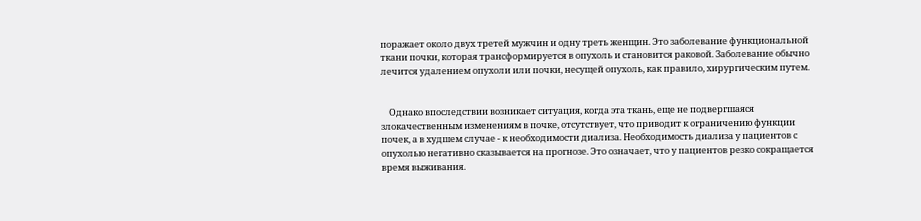поражает около двух третей мужчин и одну треть женщин. Это заболевание функциональной ткани почки, которая трансформируется в опухоль и становится раковой. Заболевание обычно лечится удалением опухоли или почки, несущей опухоль, как правило, хирургическим путем.


    Однако впоследствии возникает ситуация, когда эта ткань, еще не подвергшаяся злокачественным изменениям в почке, отсутствует, что приводит к ограничению функции почек, а в худшем случае - к необходимости диализа. Необходимость диализа у пациентов с опухолью негативно сказывается на прогнозе. Это означает, что у пациентов резко сокращается время выживания.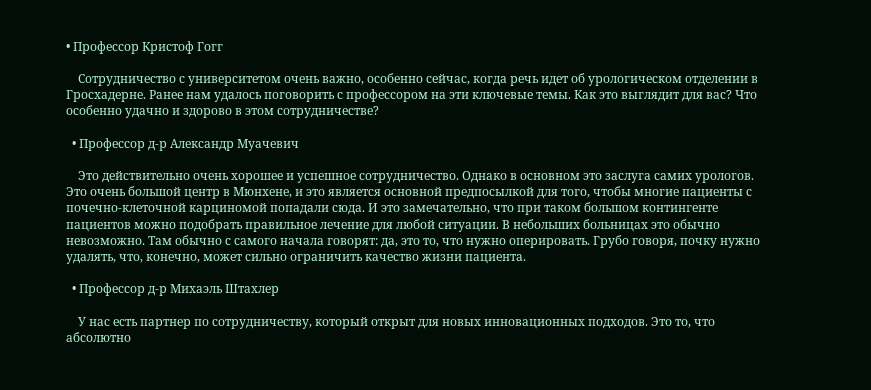• Профессор Кристоф Гогг

    Сотрудничество с университетом очень важно, особенно сейчас, когда речь идет об урологическом отделении в Гросхадерне. Ранее нам удалось поговорить с профессором на эти ключевые темы. Как это выглядит для вас? Что особенно удачно и здорово в этом сотрудничестве?

  • Профессор д-р Александр Муачевич

    Это действительно очень хорошее и успешное сотрудничество. Однако в основном это заслуга самих урологов. Это очень большой центр в Мюнхене, и это является основной предпосылкой для того, чтобы многие пациенты с почечно-клеточной карциномой попадали сюда. И это замечательно, что при таком большом контингенте пациентов можно подобрать правильное лечение для любой ситуации. В небольших больницах это обычно невозможно. Там обычно с самого начала говорят: да, это то, что нужно оперировать. Грубо говоря, почку нужно удалять, что, конечно, может сильно ограничить качество жизни пациента.

  • Профессор д-р Михаэль Штахлер

    У нас есть партнер по сотрудничеству, который открыт для новых инновационных подходов. Это то, что абсолютно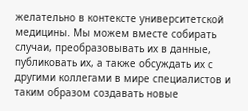желательно в контексте университетской медицины. Мы можем вместе собирать случаи, преобразовывать их в данные, публиковать их, а также обсуждать их с другими коллегами в мире специалистов и таким образом создавать новые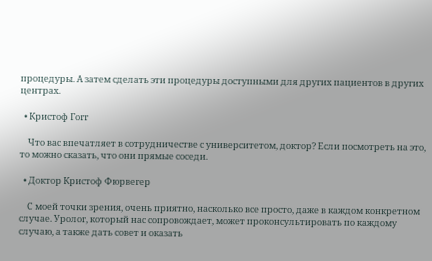процедуры. А затем сделать эти процедуры доступными для других пациентов в других центрах.

  • Кристоф Гогг

    Что вас впечатляет в сотрудничестве с университетом, доктор? Если посмотреть на это, то можно сказать, что они прямые соседи.

  • Доктор Кристоф Фюрвегер

    С моей точки зрения, очень приятно, насколько все просто, даже в каждом конкретном случае. Уролог, который нас сопровождает, может проконсультировать по каждому случаю, а также дать совет и оказать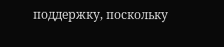поддержку, поскольку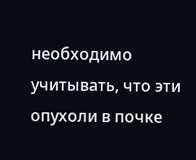необходимо учитывать, что эти опухоли в почке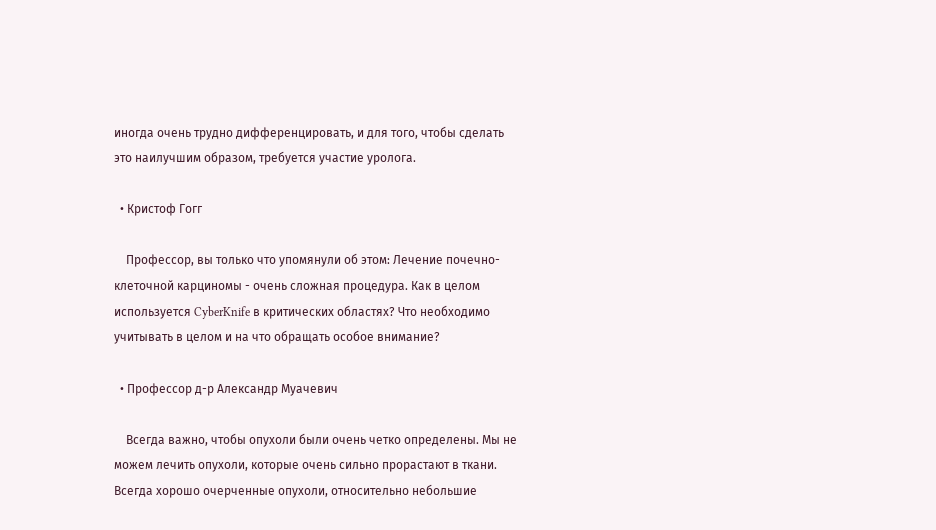иногда очень трудно дифференцировать, и для того, чтобы сделать это наилучшим образом, требуется участие уролога.

  • Кристоф Гогг

    Профессор, вы только что упомянули об этом: Лечение почечно-клеточной карциномы - очень сложная процедура. Как в целом используется CyberKnife в критических областях? Что необходимо учитывать в целом и на что обращать особое внимание?

  • Профессор д-р Александр Муачевич

    Всегда важно, чтобы опухоли были очень четко определены. Мы не можем лечить опухоли, которые очень сильно прорастают в ткани. Всегда хорошо очерченные опухоли, относительно небольшие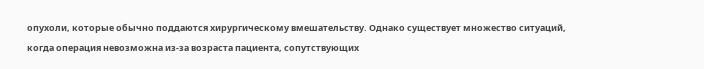опухоли, которые обычно поддаются хирургическому вмешательству. Однако существует множество ситуаций, когда операция невозможна из-за возраста пациента, сопутствующих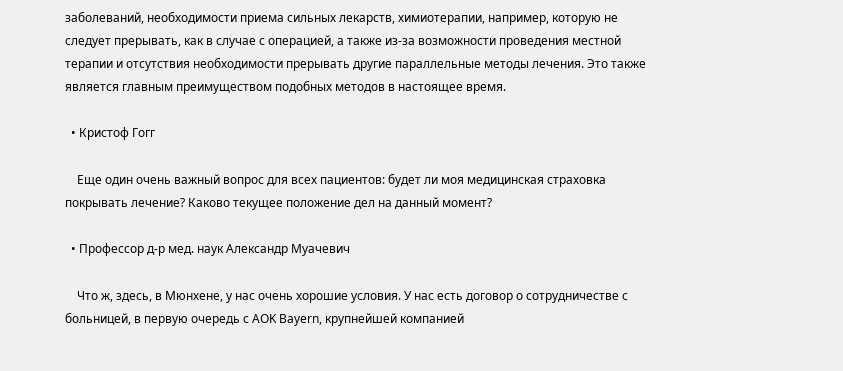заболеваний, необходимости приема сильных лекарств, химиотерапии, например, которую не следует прерывать, как в случае с операцией, а также из-за возможности проведения местной терапии и отсутствия необходимости прерывать другие параллельные методы лечения. Это также является главным преимуществом подобных методов в настоящее время.

  • Кристоф Гогг

    Еще один очень важный вопрос для всех пациентов: будет ли моя медицинская страховка покрывать лечение? Каково текущее положение дел на данный момент?

  • Профессор д-р мед. наук Александр Муачевич

    Что ж, здесь, в Мюнхене, у нас очень хорошие условия. У нас есть договор о сотрудничестве с больницей, в первую очередь с AOK Bayern, крупнейшей компанией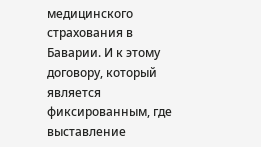медицинского страхования в Баварии. И к этому договору, который является фиксированным, где выставление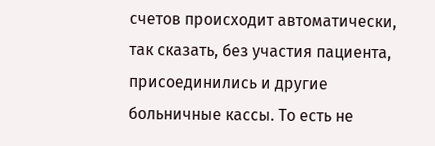счетов происходит автоматически, так сказать, без участия пациента, присоединились и другие больничные кассы. То есть не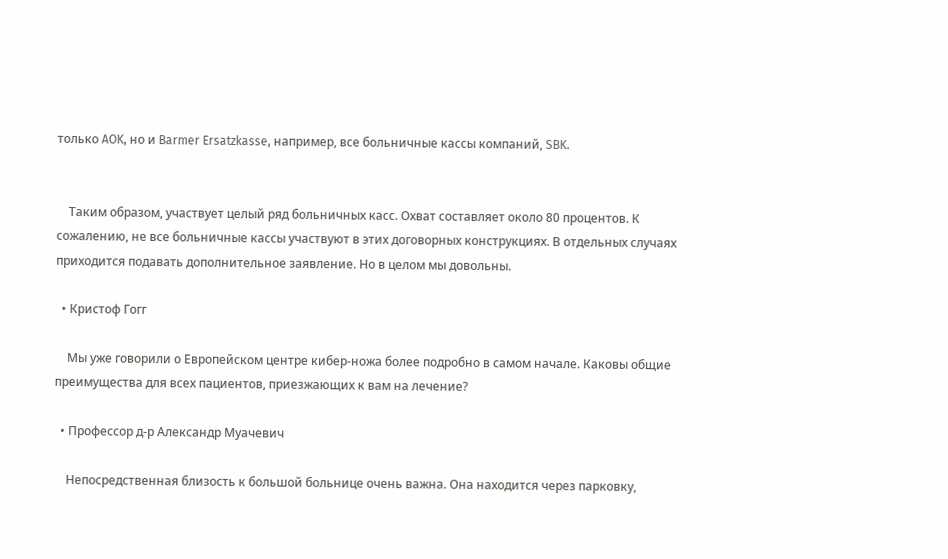только AOK, но и Barmer Ersatzkasse, например, все больничные кассы компаний, SBK.


    Таким образом, участвует целый ряд больничных касс. Охват составляет около 80 процентов. К сожалению, не все больничные кассы участвуют в этих договорных конструкциях. В отдельных случаях приходится подавать дополнительное заявление. Но в целом мы довольны.

  • Кристоф Гогг

    Мы уже говорили о Европейском центре кибер-ножа более подробно в самом начале. Каковы общие преимущества для всех пациентов, приезжающих к вам на лечение?

  • Профессор д-р Александр Муачевич

    Непосредственная близость к большой больнице очень важна. Она находится через парковку,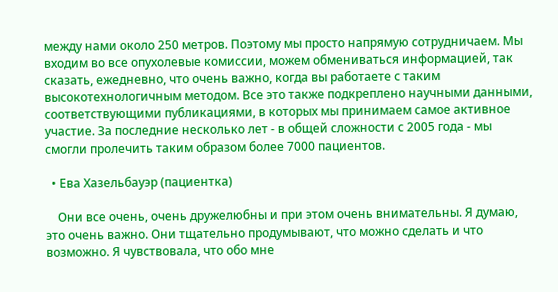между нами около 250 метров. Поэтому мы просто напрямую сотрудничаем. Мы входим во все опухолевые комиссии, можем обмениваться информацией, так сказать, ежедневно, что очень важно, когда вы работаете с таким высокотехнологичным методом. Все это также подкреплено научными данными, соответствующими публикациями, в которых мы принимаем самое активное участие. За последние несколько лет - в общей сложности с 2005 года - мы смогли пролечить таким образом более 7000 пациентов.

  • Ева Хазельбауэр (пациентка)

    Они все очень, очень дружелюбны и при этом очень внимательны. Я думаю, это очень важно. Они тщательно продумывают, что можно сделать и что возможно. Я чувствовала, что обо мне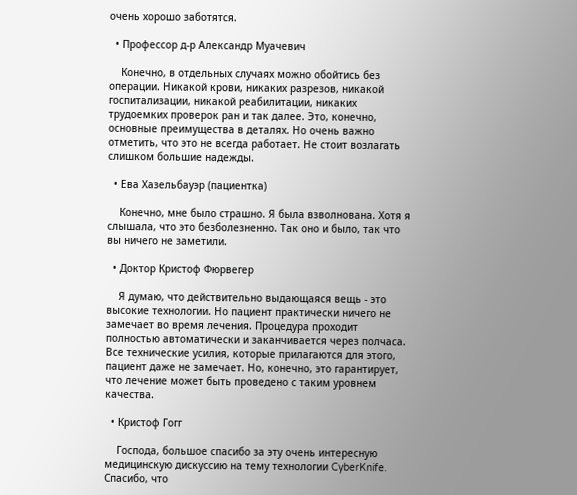очень хорошо заботятся.

  • Профессор д-р Александр Муачевич

    Конечно, в отдельных случаях можно обойтись без операции. Никакой крови, никаких разрезов, никакой госпитализации, никакой реабилитации, никаких трудоемких проверок ран и так далее. Это, конечно, основные преимущества в деталях. Но очень важно отметить, что это не всегда работает. Не стоит возлагать слишком большие надежды.

  • Ева Хазельбауэр (пациентка)

    Конечно, мне было страшно. Я была взволнована. Хотя я слышала, что это безболезненно. Так оно и было, так что вы ничего не заметили.

  • Доктор Кристоф Фюрвегер

    Я думаю, что действительно выдающаяся вещь - это высокие технологии. Но пациент практически ничего не замечает во время лечения. Процедура проходит полностью автоматически и заканчивается через полчаса. Все технические усилия, которые прилагаются для этого, пациент даже не замечает. Но, конечно, это гарантирует, что лечение может быть проведено с таким уровнем качества.

  • Кристоф Гогг

    Господа, большое спасибо за эту очень интересную медицинскую дискуссию на тему технологии CyberKnife. Спасибо, что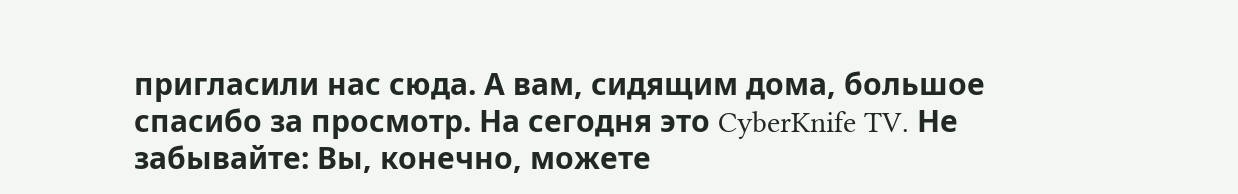пригласили нас сюда. А вам, сидящим дома, большое спасибо за просмотр. На сегодня это CyberKnife TV. Не забывайте: Вы, конечно, можете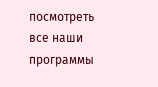посмотреть все наши программы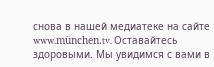снова в нашей медиатеке на сайте www.münchen.tv. Оставайтесь здоровыми. Мы увидимся с вами в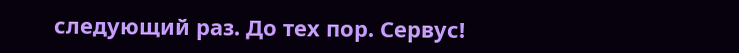следующий раз. До тех пор. Сервус!